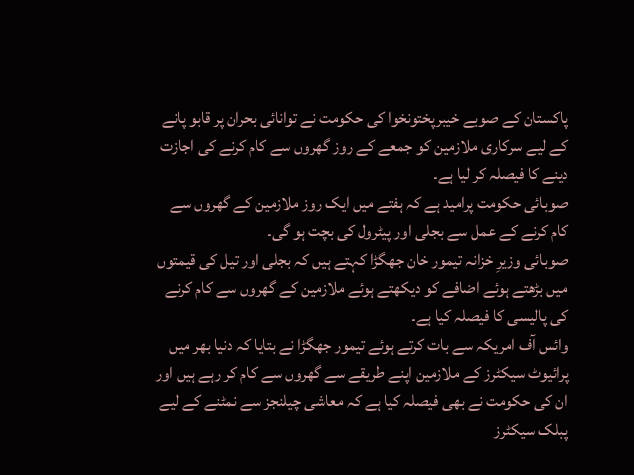پاکستان کے صوبے خیبرپختونخوا کی حکومت نے توانائی بحران پر قابو پانے کے لیے سرکاری ملازمین کو جمعے کے روز گھروں سے کام کرنے کی اجازت دینے کا فیصلہ کر لیا ہے۔
صوبائی حکومت پرامید ہے کہ ہفتے میں ایک روز ملازمین کے گھروں سے کام کرنے کے عمل سے بجلی اور پیٹرول کی بچت ہو گی۔
صوبائی وزیرِ خزانہ تیمور خان جھگڑا کہتے ہیں کہ بجلی اور تیل کی قیمتوں میں بڑھتے ہوئے اضافے کو دیکھتے ہوئے ملازمین کے گھروں سے کام کرنے کی پالیسی کا فیصلہ کیا ہے۔
وائس آف امریکہ سے بات کرتے ہوئے تیمور جھگڑا نے بتایا کہ دنیا بھر میں پرائیوٹ سیکٹرز کے ملازمین اپنے طریقے سے گھروں سے کام کر رہے ہیں اور ان کی حکومت نے بھی فیصلہ کیا ہے کہ معاشی چیلنجز سے نمٹنے کے لیے پبلک سیکٹرز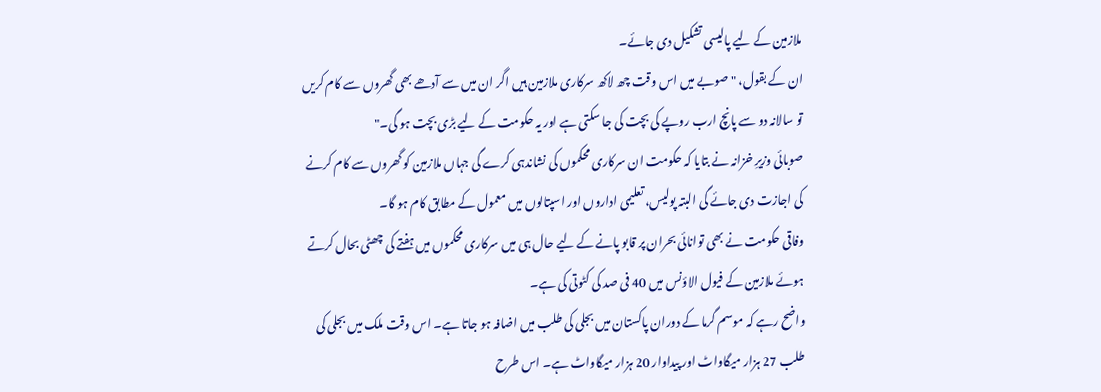ملازمین کے لیے پالیسی تشکیل دی جائے۔
ان کے بقول، "صوبے میں اس وقت چھ لاکھ سرکاری ملازمین ہیں اگر ان میں سے آدھے بھی گھروں سے کام کریں تو سالانہ دو سے پانچ ارب روپے کی بچت کی جا سکتی ہے اور یہ حکومت کے لیے بڑی بچت ہو گی۔"
صوبائی وزیرِ خزانہ نے بتایا کہ حکومت ان سرکاری محکموں کی نشاندہی کرے گی جہاں ملازمین کو گھروں سے کام کرنے کی اجازت دی جائے گی البتہ پولیس، تعلیمی اداروں اور اسپتالوں میں معمول کے مطابق کام ہو گا۔
وفاقی حکومت نے بھی توانائی بحران پر قابو پانے کے لیے حال ہی میں سرکاری محکموں میں ہفتے کی چھٹی بحال کرتے ہوئے ملازمین کے فیول الاؤنس میں 40 فی صد کی کٹوتی کی ہے۔
واضح رہے کہ موسم گرما کے دوران پاکستان میں بجلی کی طلب میں اضافہ ہو جاتا ہے۔ اس وقت ملک میں بجلی کی طلب 27 ہزار میگاواٹ اور پیداوار 20 ہزار میگاواٹ ہے۔ اس طرح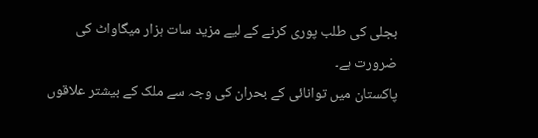بجلی کی طلب پوری کرنے کے لیے مزید سات ہزار میگاواٹ کی ضرورت ہے۔
پاکستان میں توانائی کے بحران کی وجہ سے ملک کے بیشتر علاقوں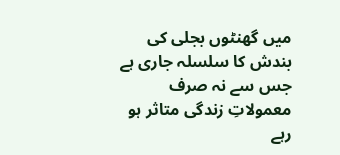میں گھنٹوں بجلی کی بندش کا سلسلہ جاری ہے جس سے نہ صرف معمولاتِ زندگی متاثر ہو رہے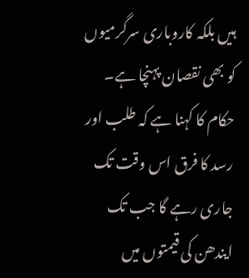ہیں بلکہ کاروباری سرگرمیوں کو بھی نقصان پہنچا ہے۔
حکام کا کہنا ہے کہ طلب اور رسد کا فرق اس وقت تک جاری رہے گا جب تک ایندھن کی قیمتوں میں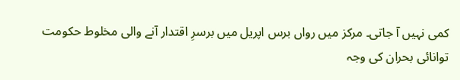کمی نہیں آ جاتی۔ مرکز میں رواں برس اپریل میں برسرِ اقتدار آنے والی مخلوط حکومت توانائی بحران کی وجہ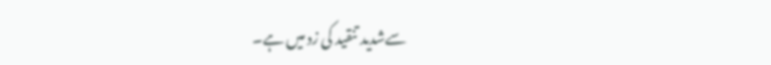سےشدید تنقید کی زد میں ہے۔